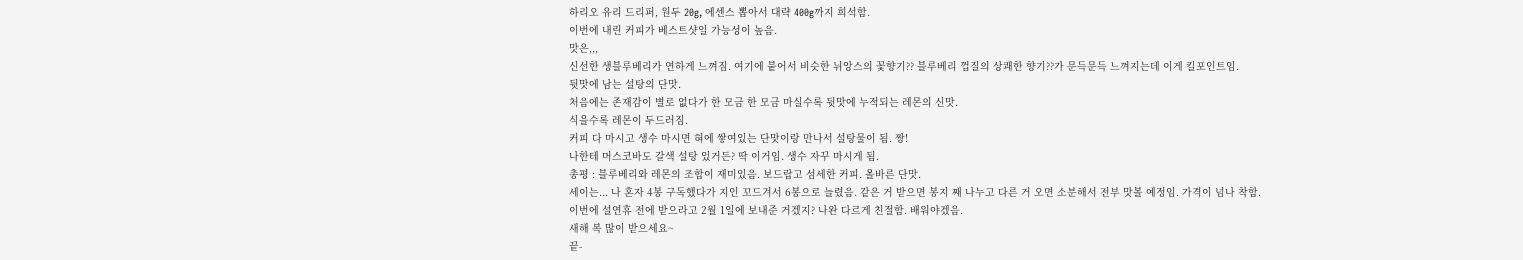하리오 유리 드리퍼, 원두 20g, 에센스 뽑아서 대략 400g까지 희석함.
이번에 내린 커피가 베스트샷일 가능성이 높음.
맛은,,,
신선한 생블루베리가 연하게 느껴짐. 여기에 붙어서 비슷한 뉘앙스의 꽃향기?? 블루베리 껍질의 상쾌한 향기??가 문득문득 느껴지는데 이게 킬포인트임.
뒷맛에 남는 설탕의 단맛.
처음에는 존재감이 별로 없다가 한 모금 한 모금 마실수록 뒷맛에 누적되는 레몬의 신맛.
식을수록 레몬이 두드러짐.
커피 다 마시고 생수 마시면 혀에 쌓여있는 단맛이랑 만나서 설탕물이 됨. 짱!
나한테 머스코바도 갈색 설탕 있거든? 딱 이거임. 생수 자꾸 마시게 됨.
총평 : 블루베리와 레몬의 조합이 재미있음. 보드랍고 섬세한 커피. 올바른 단맛.
세이는... 나 혼자 4봉 구독했다가 지인 꼬드겨서 6봉으로 늘렸음. 같은 거 받으면 봉지 째 나누고 다른 거 오면 소분해서 전부 맛볼 예정임. 가격이 넘나 착함.
이번에 설연휴 전에 받으라고 2월 1일에 보내준 거겠지? 나완 다르게 친절함. 배워야겠음.
새해 복 많이 받으세요~
끝-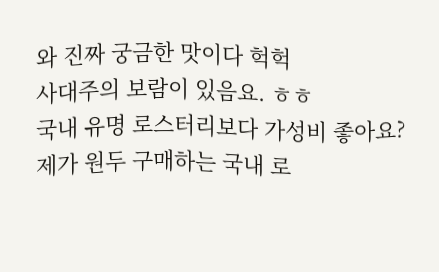와 진짜 궁금한 맛이다 헉헉
사대주의 보람이 있음요. ㅎㅎ
국내 유명 로스터리보다 가성비 좋아요?
제가 원두 구매하는 국내 로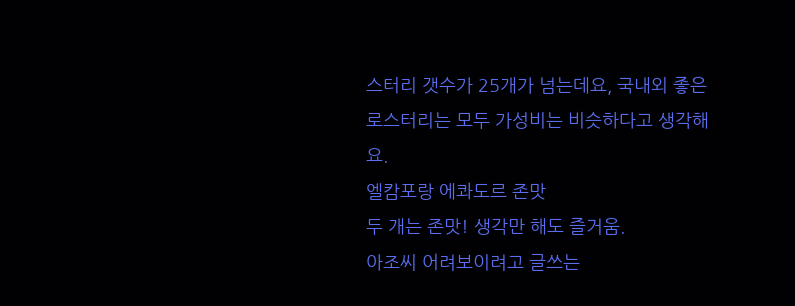스터리 갯수가 25개가 넘는데요, 국내외 좋은 로스터리는 모두 가성비는 비슷하다고 생각해요.
엘캄포랑 에콰도르 존맛
두 개는 존맛! 생각만 해도 즐거움.
아조씨 어려보이려고 글쓰는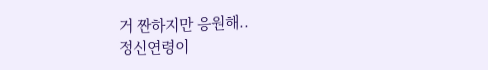거 짠하지만 응원해..
정신연령이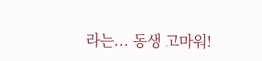라는... 동생 고마워!